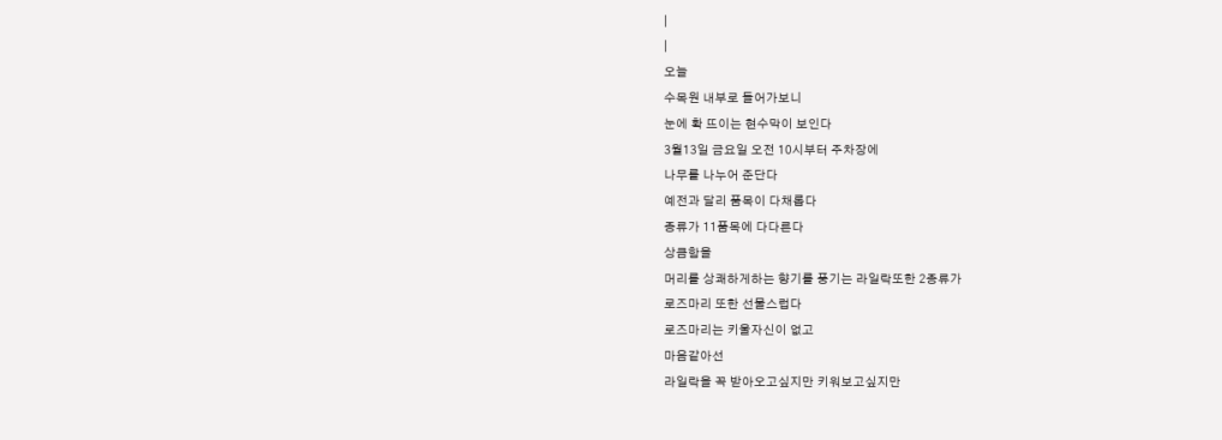|
|
오늘
수목원 내부로 들어가보니
눈에 확 뜨이는 현수막이 보인다
3월13일 금요일 오전 10시부터 주차장에
나무를 나누어 준단다
예전과 달리 품목이 다채롭다
종류가 11품목에 다다른다
상큼함을
머리를 상쾌하게하는 향기를 풍기는 라일락또한 2종류가
로즈마리 또한 선물스럽다
로즈마리는 키울자신이 없고
마음같아선
라일락을 꼭 받아오고싶지만 키워보고싶지만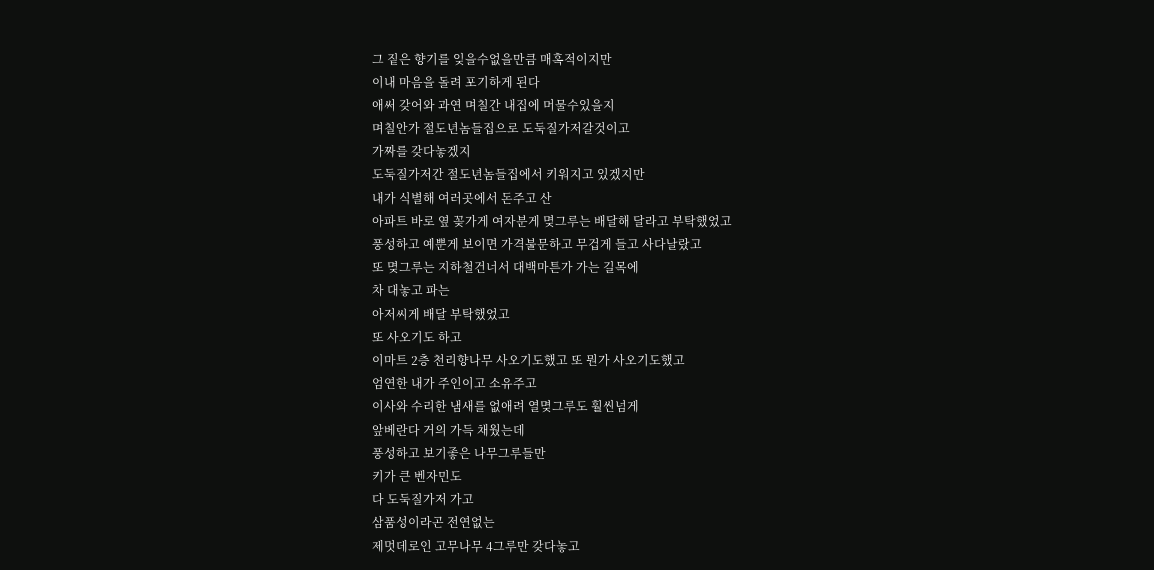그 짙은 향기를 잊을수없을만큼 매혹적이지만
이내 마음을 돌려 포기하게 된다
애써 갖어와 과연 며칠간 내집에 머물수있을지
며칠안가 절도년놈들집으로 도둑질가저갈것이고
가짜를 갖다놓겠지
도둑질가저간 절도년놈들집에서 키워지고 있겠지만
내가 식별해 여러곳에서 돈주고 산
아파트 바로 옆 꽂가게 여자분게 몆그루는 배달해 달라고 부탁했었고
풍성하고 예뿐게 보이면 가격불문하고 무겁게 들고 사다날랐고
또 몆그루는 지하철건너서 대백마튼가 가는 길목에
차 대놓고 파는
아저씨게 배달 부탁했었고
또 사오기도 하고
이마트 2층 천리향나무 사오기도했고 또 뭔가 사오기도했고
엄연한 내가 주인이고 소유주고
이사와 수리한 냄새를 없애려 열몆그루도 훨씬넘게
앞베란다 거의 가득 채웠는데
풍성하고 보기좋은 나무그루들만
키가 큰 벤자민도
다 도둑질가저 가고
삼품성이라곤 전연없는
제멋데로인 고무나무 4그루만 갖다놓고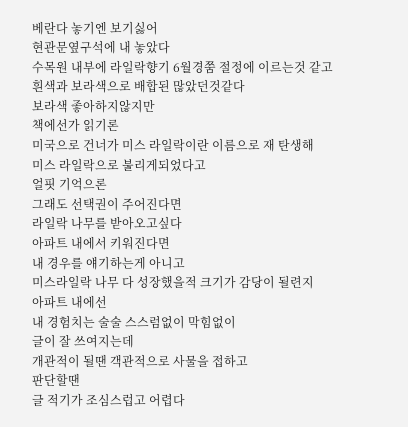베란다 놓기엔 보기싫어
현관문옆구석에 내 놓았다
수목원 내부에 라일락향기 6월경쭘 절정에 이르는것 같고
흰색과 보라색으로 배합된 많았던것같다
보라색 좋아하지않지만
책에선가 읽기론
미국으로 건너가 미스 라일락이란 이름으로 재 탄생해
미스 라일락으로 불리게되었다고
얼핏 기억으론
그래도 선택권이 주어진다면
라일락 나무를 받아오고싶다
아파트 내에서 키워진다면
내 경우를 얘기하는게 아니고
미스라일락 나무 다 성장했을적 크기가 감당이 될련지
아파트 내에선
내 경험치는 술술 스스럼없이 막힘없이
글이 잘 쓰여지는데
개관적이 될땐 객관적으로 사물을 접하고
판단할땐
글 적기가 조심스럽고 어렵다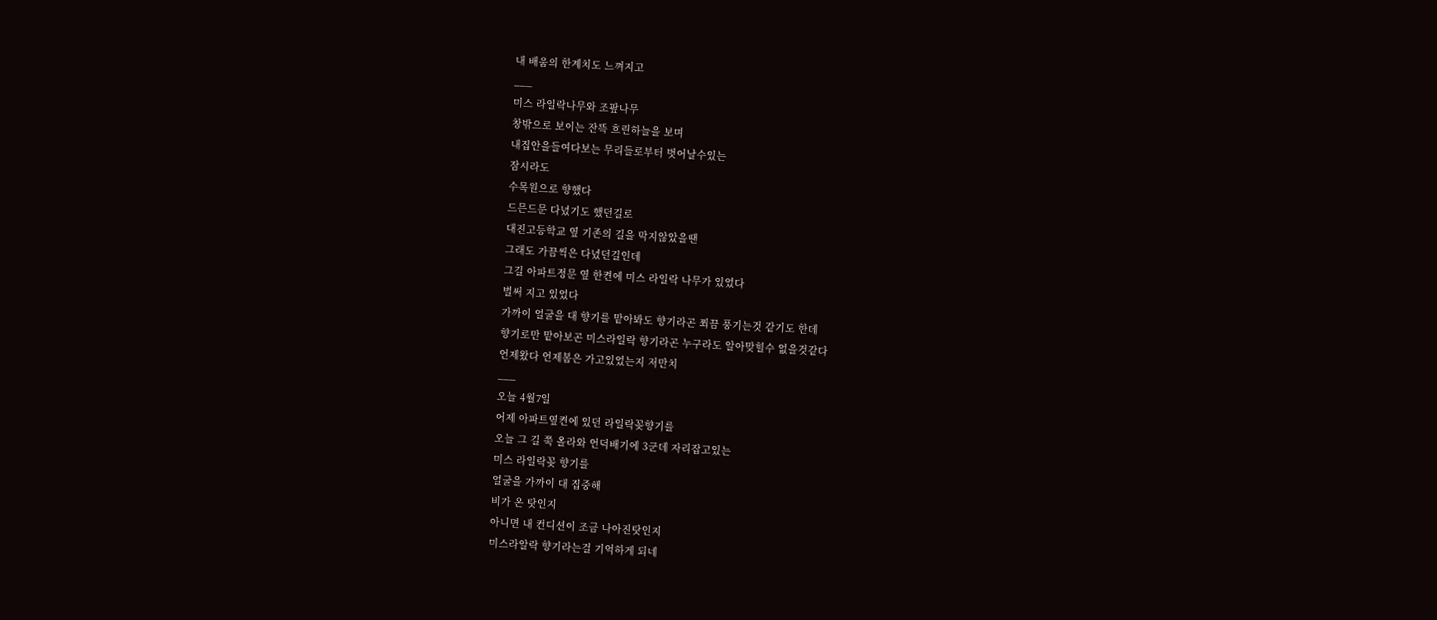내 배움의 한계치도 느껴지고
___
미스 라일락나무와 조팦나무
창밖으로 보이는 잔뜩 흐린하늘을 보며
내집안을들여다보는 무리들로부터 벗어날수있는
잠시라도
수목원으로 향했다
드믄드문 다녔기도 했던길로
대진고등학교 옆 기존의 길을 막지않았을땐
그래도 가끔씩은 다녔던길인데
그길 아파트정문 옆 한켠에 미스 라일락 나무가 있었다
벌써 지고 있었다
가까이 얼굴을 대 향기를 맡아봐도 향기라곤 쬐끔 풍기는것 같기도 한데
향기로만 맡아보곤 미스라일락 향기라곤 누구라도 알아맞힐수 없을것같다
언제왔다 언제봄은 가고있었는지 저만치
___
오늘 4월7일
어제 아파트옆켠에 있던 라일락꽂향기를
오늘 그 길 쭉 올라와 언덕배기에 3군데 자리잡고있는
미스 라일락꽂 향기를
얼굴을 가까이 대 집중해
비가 온 탓인지
아니면 내 컨디션이 조금 나아진탓인지
미스라알락 향기라는걸 기억하게 되네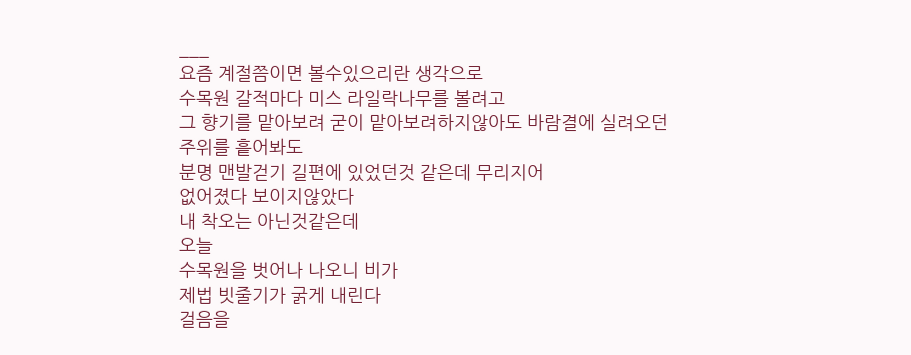___
요즘 계절쯤이면 볼수있으리란 생각으로
수목원 갈적마다 미스 라일락나무를 볼려고
그 향기를 맡아보려 굳이 맡아보려하지않아도 바람결에 실려오던
주위를 흩어봐도
분명 맨발걷기 길편에 있었던것 같은데 무리지어
없어졌다 보이지않았다
내 착오는 아닌것같은데
오늘
수목원을 벗어나 나오니 비가
제법 빗줄기가 굵게 내린다
걸음을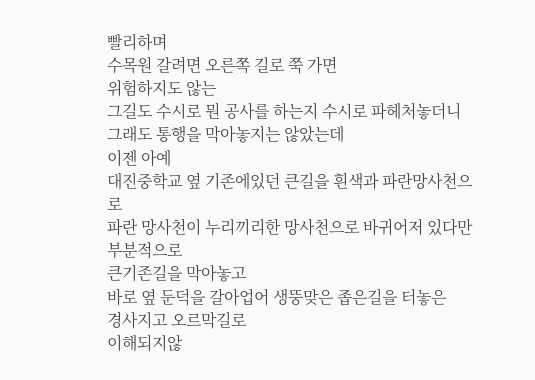빨리하며
수목원 갈려면 오른쪽 길로 쭉 가면
위험하지도 않는
그길도 수시로 뭔 공사를 하는지 수시로 파헤처놓더니
그래도 통행을 막아놓지는 않았는데
이젠 아예
대진중학교 옆 기존에있던 큰길을 흰색과 파란망사천으로
파란 망사천이 누리끼리한 망사천으로 바귀어저 있다만 부분적으로
큰기존길을 막아놓고
바로 옆 둔덕을 갈아업어 생뚱맞은 좁은길을 터놓은
경사지고 오르막길로
이해되지않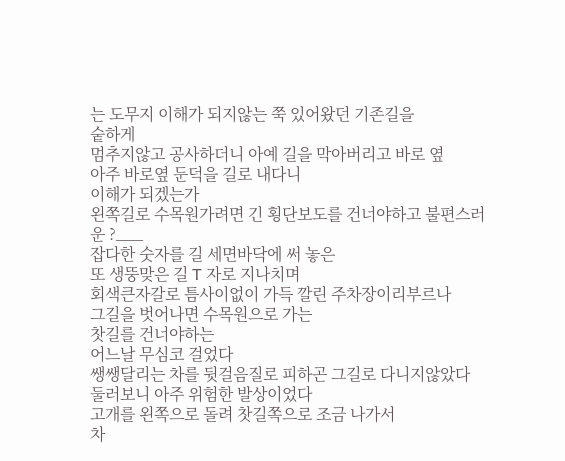는 도무지 이해가 되지않는 쭉 있어왔던 기존길을
숱하게
멈추지않고 공사하더니 아예 길을 막아버리고 바로 옆
아주 바로옆 둔덕을 길로 내다니
이해가 되겠는가
왼쪽길로 수목원가려면 긴 횡단보도를 건너야하고 불편스러운 ?___
잡다한 숫자를 길 세면바닥에 써 놓은
또 생뚱맞은 길 T 자로 지나치며
회색큰자갈로 틈사이없이 가득 깔린 주차장이리부르나
그길을 벗어나면 수목원으로 가는
찻길를 건너야하는
어느날 무심코 걸었다
쌩쌩달리는 차를 뒷걸음질로 피하곤 그길로 다니지않았다
둘러보니 아주 위험한 발상이었다
고개를 왼쪽으로 돌려 찻길쪽으로 조금 나가서
차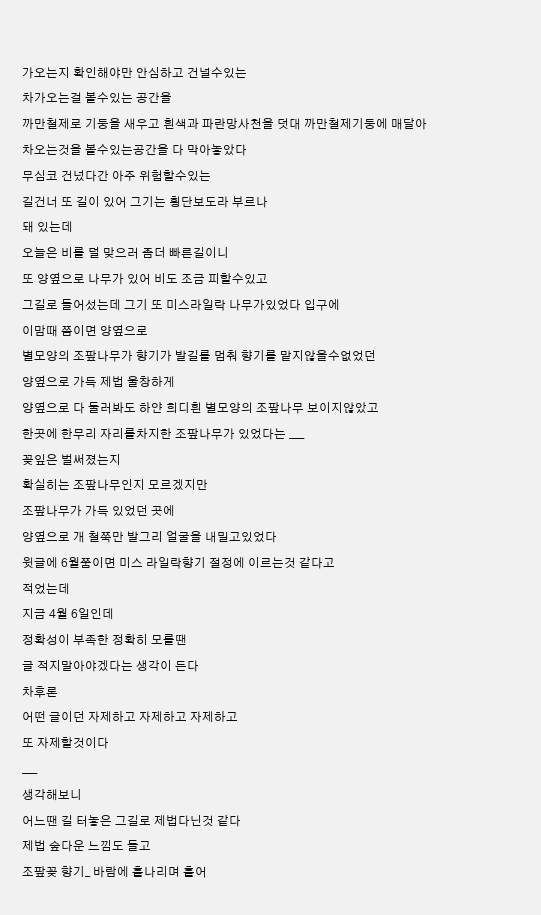가오는지 확인해야만 안심하고 건널수있는
차가오는걸 볼수있는 공간을
까만철제로 기둥을 새우고 흰색과 파란망사천을 덧대 까만철제기둥에 매달아
차오는것을 볼수있는공간을 다 막아놓았다
무심코 건넜다간 아주 위험할수있는
길건너 또 길이 있어 그기는 횡단보도라 부르나
돼 있는데
오늘은 비를 덜 맞으러 좀더 빠른길이니
또 양옆으로 나무가 있어 비도 조금 피할수있고
그길로 들어섰는데 그기 또 미스라일락 나무가있었다 입구에
이맘때 쯤이면 양옆으로
별모양의 조팦나무가 향기가 발길를 멈춰 향기를 맡지않을수없었던
양옆으로 가득 제법 울창하게
양옆으로 다 둘러봐도 하얀 희디흰 별모양의 조팦나무 보이지않았고
한곳에 한무리 자리를차지한 조팦나무가 있었다는 ___
꽂잎은 벌써졌는지
확실히는 조팦나무인지 모르겠지만
조팦나무가 가득 있었던 곳에
양옆으로 개 철쭉만 발그리 얼굴을 내밀고있었다
윗글에 6월쭘이면 미스 라일락향기 절정에 이르는것 같다고
적었는데
지금 4월 6일인데
정확성이 부족한 정확히 모를땐
글 적지말아야겠다는 생각이 든다
차후론
어떤 글이던 자제하고 자제하고 자제하고
또 자제할것이다
___
생각해보니
어느땐 길 터놓은 그길로 제법다닌것 같다
제법 숲다운 느낌도 들고
조팦꽂 향기_ 바람에 흩나리며 흩어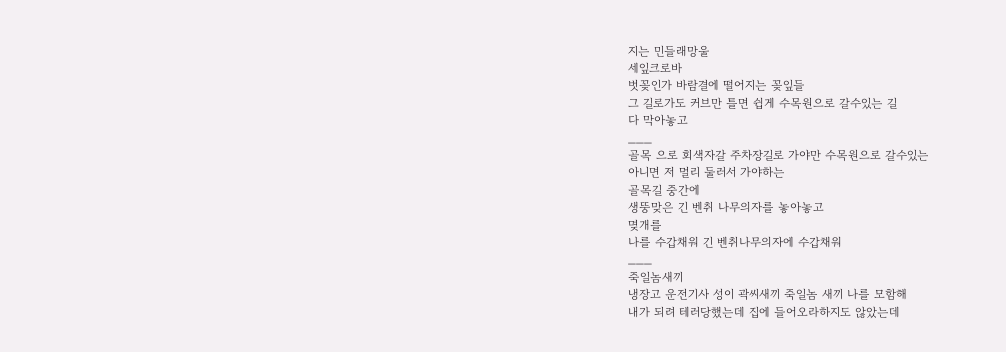지는 민들래망울
세잎크로바
벗꽂인가 바람결에 떨어지는 꽂잎들
그 길로가도 커브만 틀면 쉽게 수목원으로 갈수있는 길
다 막아놓고
___
골목 으로 회색자갈 주차장길로 가야만 수목원으로 갈수있는
아니면 저 멀리 둘러서 가야하는
골목길 중간에
생뚱맞은 긴 벤취 나무의자를 놓아놓고
몆개를
나를 수갑채워 긴 벤취나무의자에 수갑채워
___
죽일놈새끼
냉장고 운전기사 성이 곽씨새끼 죽일놈 새끼 나를 모함해
내가 되려 테러당했는데 집에 들어오라하지도 않았는데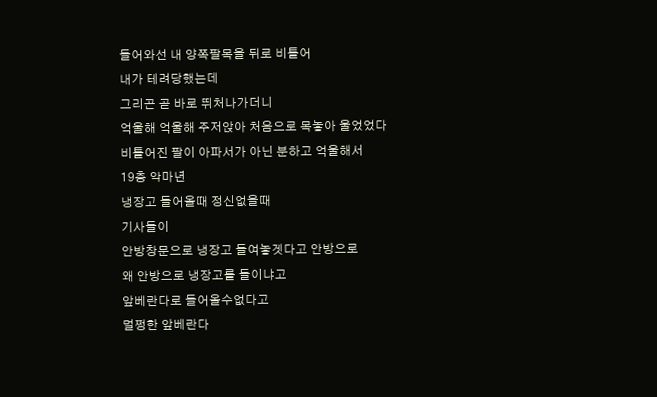들어와선 내 양쪽팔목을 뒤로 비틀어
내가 테려당했는데
그리곤 곧 바로 뛰처나가더니
억울해 억울해 주저앉아 처음으로 목놓아 울었었다
비틀어진 팔이 아파서가 아닌 분하고 억울해서
19층 악마년
냉장고 들어올때 정신없을때
기사들이
안방창문으로 냉장고 들여놓겟다고 안방으로
왜 안방으로 냉장고를 들이냐고
앞베란다로 들어올수없다고
멀쩡한 앞베란다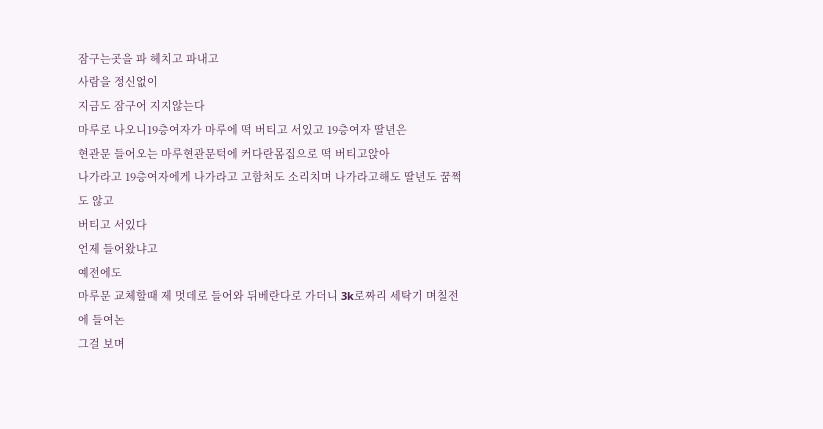잠구는곳을 파 헤치고 파내고
사람을 정신없이
지금도 잠구어 지지않는다
마루로 나오니19층여자가 마루에 떡 버티고 서있고 19층여자 딸년은
현관문 들어오는 마루현관문턱에 커다란몸집으로 떡 버티고앉아
나가라고 19층여자에게 나가라고 고함처도 소리치며 나가라고해도 딸년도 꿈쩍도 않고
버티고 서있다
언제 들어왔냐고
예전에도
마루문 교체할때 제 멋데로 들어와 뒤베란다로 가더니 3k로짜리 세탁기 며칠전에 들여논
그걸 보며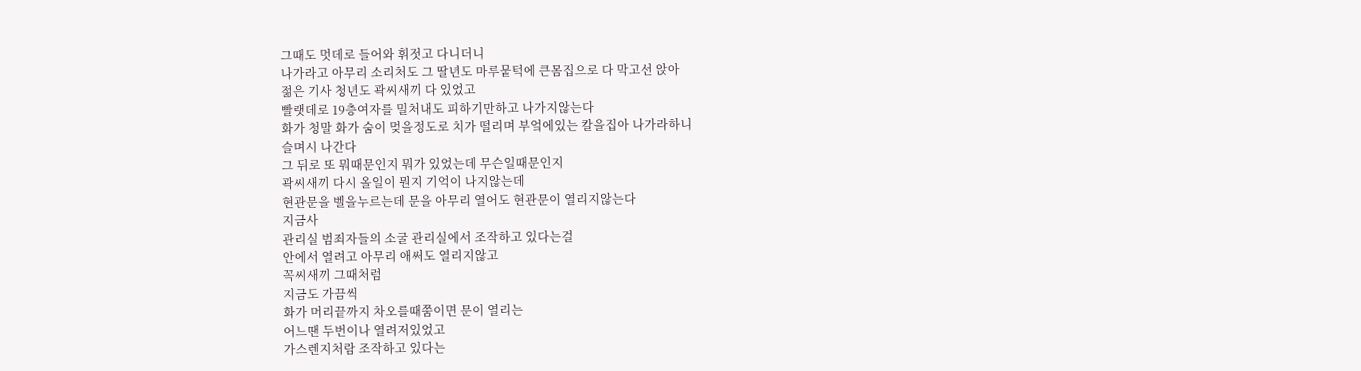그때도 멋데로 들어와 휘젓고 다니더니
나가라고 아무리 소리처도 그 딸년도 마루뭍턱에 큰몸집으로 다 막고선 앉아
젊은 기사 청년도 곽씨새끼 다 있었고
빨랫데로 19층여자를 밀처내도 피하기만하고 나가지않는다
화가 청말 화가 숨이 멎을정도로 치가 떨리며 부엌에있는 칼을집아 나가라하니
슬며시 나간다
그 뒤로 또 뭐때문인지 뭐가 있었는데 무슨일때문인지
곽씨새끼 다시 올일이 뭔지 기억이 나지않는데
현관문을 벨을누르는데 문을 아무리 열어도 현관문이 열리지않는다
지금사
관리실 범죄자들의 소굴 관리실에서 조작하고 있다는걸
안에서 열려고 아무리 애써도 열리지않고
꼭씨새끼 그때처럼
지금도 가끔씩
화가 머리끝까지 차오를때쭘이면 문이 열리는
어느땐 두번이나 열려저있었고
가스렌지처람 조작하고 있다는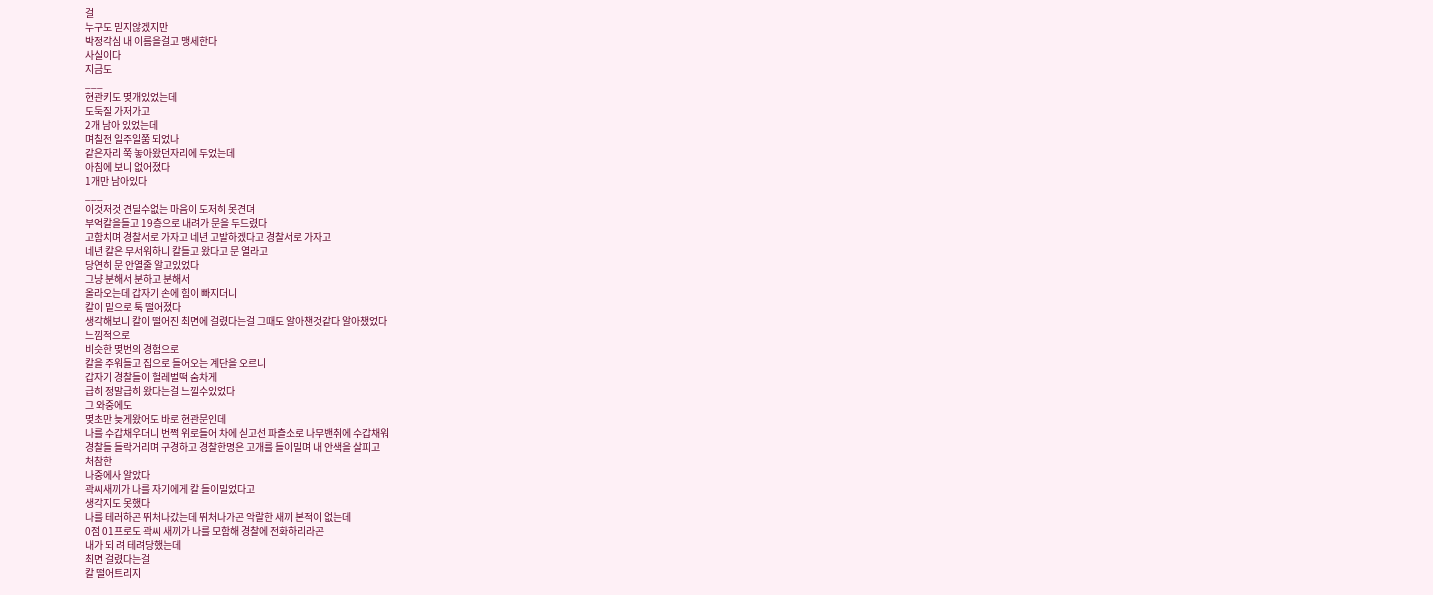걸
누구도 믿지않겠지만
박정각심 내 이름을걸고 맹세한다
사실이다
지금도
___
현관키도 몆개있었는데
도둑질 가저가고
2개 남아 있었는데
며칠전 일주일쭘 되었나
같은자리 쭉 놓아왔던자리에 두었는데
아침에 보니 없어졌다
1개만 남아있다
___
이것저것 견딜수없는 마음이 도저히 못견뎌
부억칼을들고 19층으로 내려가 문을 두드렸다
고함치며 경찰서로 가자고 네년 고발하겠다고 경찰서로 가자고
네년 칼은 무서워하니 칼들고 왔다고 문 열라고
당연히 문 안열줄 알고있었다
그냥 분해서 분하고 분해서
올라오는데 갑자기 손에 힘이 빠지더니
칼이 밑으로 툭 떨어졌다
생각해보니 칼이 떨어진 최면에 걸렸다는걸 그때도 알아챈것같다 알아챘었다
느낌적으로
비슷한 몆번의 경험으로
칼을 주워들고 집으로 들어오는 계단을 오르니
갑자기 경찰들이 헐레벌떡 숨차게
급히 정말급히 왔다는걸 느낄수있었다
그 와중에도
몆초만 늦게왔어도 바로 현관문인데
나를 수갑채우더니 번쩍 위로들어 차에 싣고선 파츨소로 나무밴취에 수갑채워
경찰들 들락거리며 구경하고 경찰한명은 고개를 들이밀며 내 안색을 살피고
처참한
나중에사 알았다
곽씨새끼가 나를 자기에게 칼 들이밀었다고
생각지도 못했다
나를 테러하곤 뛰처나갔는데 뛰처나가곤 악랄한 새끼 본적이 없는데
0점 01프로도 곽씨 새끼가 나를 모함해 경찰에 전화하리라곤
내가 되 려 테려당했는데
최면 걸렸다는걸
칼 떨어트리지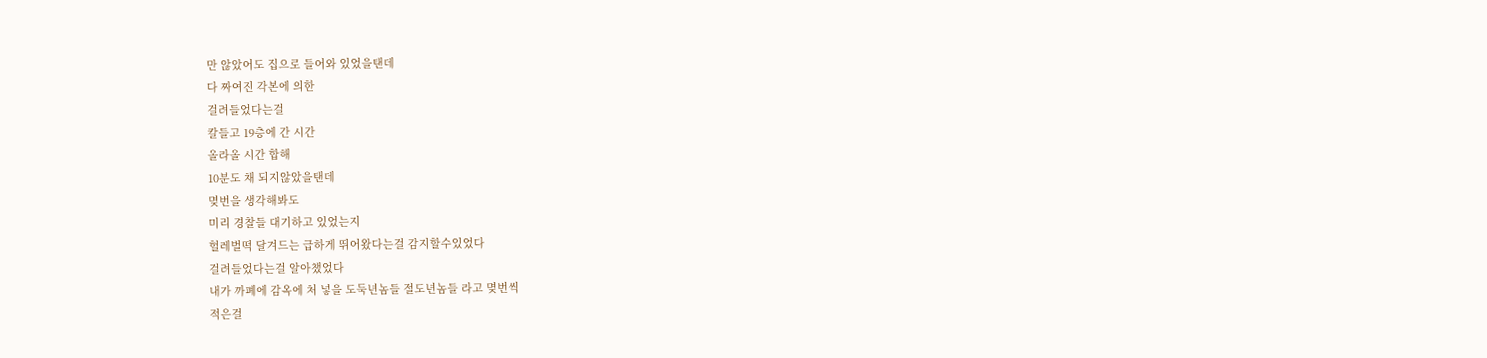만 않았어도 집으로 들어와 있었을탠데
다 짜여진 각본에 의한
걸려들었다는걸
칼들고 19층에 간 시간
올라올 시간 합해
10분도 채 되지않았을탠데
몆번을 생각해봐도
미리 경찰들 대기하고 있었는지
헐레벌떡 달겨드는 급하게 뛰어왔다는걸 감지할수있었다
걸려들었다는걸 알아챘었다
내가 까폐에 감옥에 처 넣을 도둑년놈들 절도년놈들 라고 몆번씩
적은걸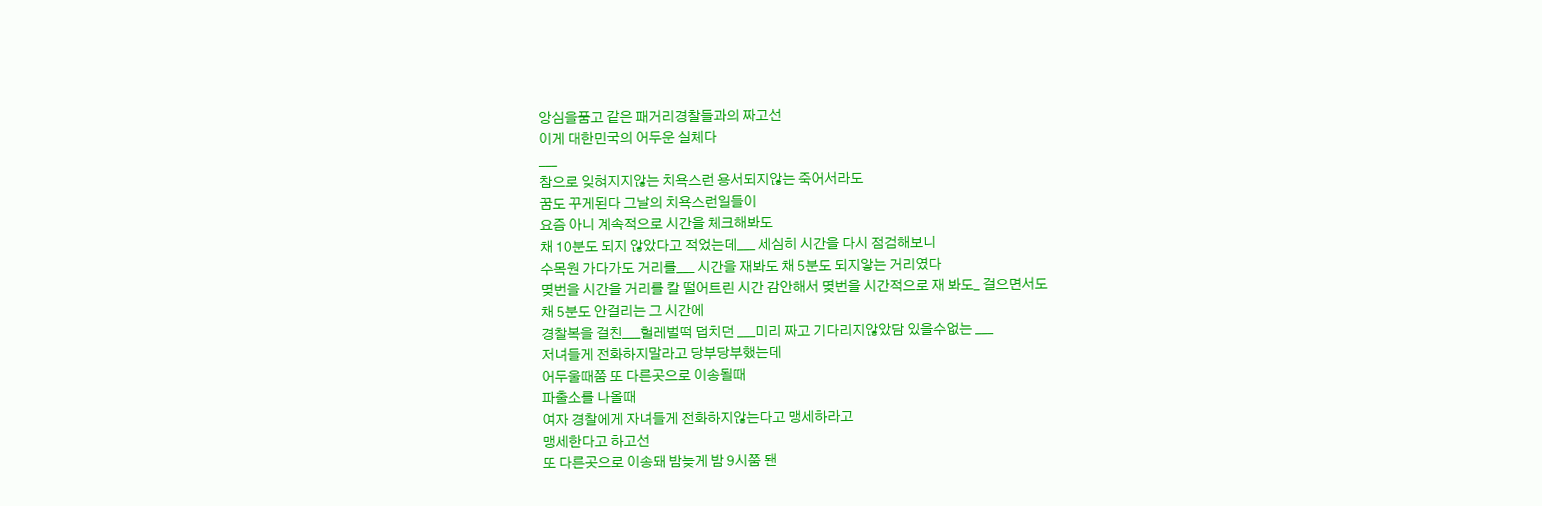앙심을품고 같은 패거리경찰들과의 짜고선
이게 대한민국의 어두운 실체다
___
참으로 잊혀지지않는 치욕스런 용서되지않는 죽어서라도
꿈도 꾸게된다 그날의 치욕스런일들이
요즘 아니 계속적으로 시간을 체크해봐도
채 10분도 되지 않았다고 적었는데___ 세심히 시간을 다시 점검해보니
수목원 가다가도 거리를___ 시간을 재봐도 채 5분도 되지앟는 거리였다
몆번을 시간을 거리를 칼 떨어트린 시간 감안해서 몆번을 시간적으로 재 봐도_ 걸으면서도
채 5분도 안걸리는 그 시간에
경찰복을 걸친___헐레벌떡 덥치던 ___미리 짜고 기다리지않았담 있을수없는 ___
저녀들게 전화하지말라고 당부당부했는데
어두울때쭘 또 다른곳으로 이송될때
파출소를 나올때
여자 경찰에게 자녀들게 전화하지않는다고 맹세하라고
맹세한다고 하고선
또 다른곳으로 이송돼 밤늦게 밤 9시쭘 됀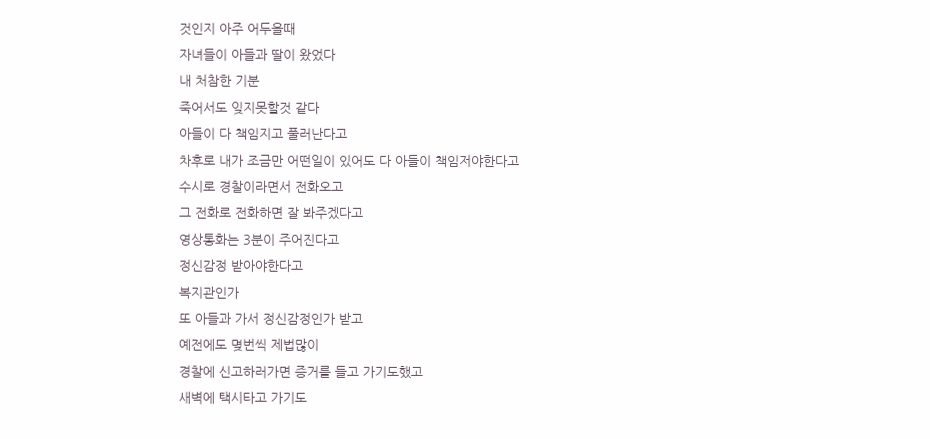것인지 아주 어두을때
자녀들이 아들과 딸이 왔었다
내 처참한 기분
죽어서도 잊지못할것 같다
아들이 다 책임지고 풀러난다고
차후로 내가 조금만 어떤일이 있어도 다 아들이 책임저야한다고
수시로 경찰이라면서 전화오고
그 전화로 전화하면 잘 봐주겠다고
영상통화는 3분이 주어진다고
정신감정 받아야한다고
복지관인가
또 아들과 가서 정신감정인가 받고
예전에도 몆번씩 제법많이
경찰에 신고하러가면 증거를 들고 가기도했고
새벽에 택시타고 가기도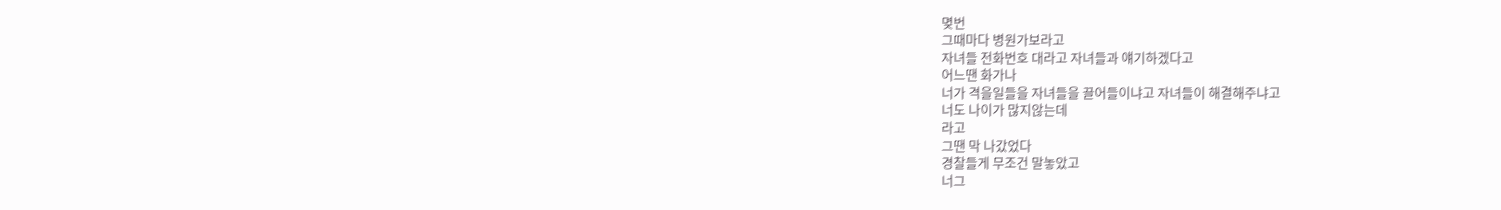몆번
그때마다 병원가보라고
자녀들 전화번호 대라고 자녀들과 얘기하겠다고
어느땐 화가나
너가 격을일들을 자녀들을 끌어들이냐고 자녀들이 해결해주냐고
너도 나이가 많지않는데
라고
그땐 막 나갔었다
경찰들게 무조건 말놓았고
너그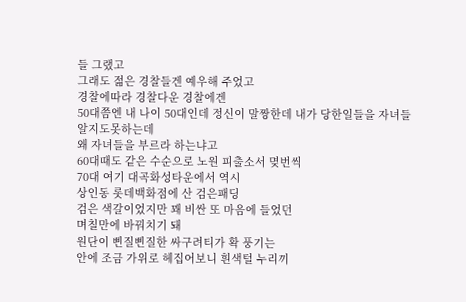들 그랬고
그래도 젊은 경찰들겐 예우해 주었고
경찰에따라 경찰다운 경찰에겐
50대쯤엔 내 나이 50대인데 정신이 말짱한데 내가 당한일들을 자녀들 알지도못하는데
왜 자녀들을 부르라 하는냐고
60대때도 같은 수순으로 노원 피출소서 몆번씩
70대 여기 대곡화성타운에서 역시
상인동 롯데백화점에 산 검은패딩
검은 색갈이었지만 꽤 비싼 또 마음에 들었던
며칠만에 바꿔치기 돼
원단이 삔질삔질한 싸구려티가 확 풍기는
안에 조금 가위로 헤집어보니 흰색털 누리끼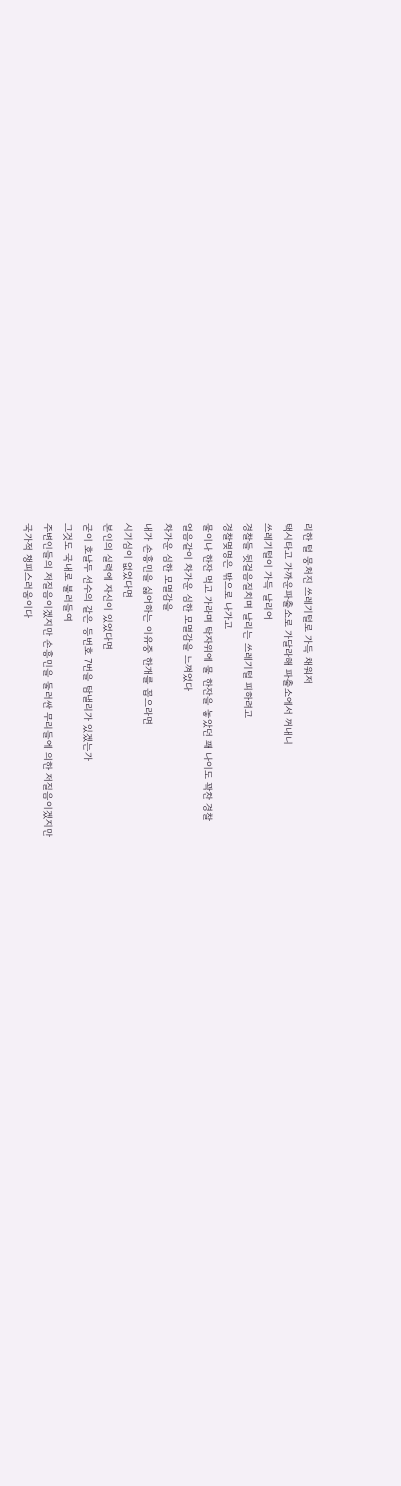리한 털 뭉처진 쓰레기털로 가득 채워저
택시타고 가까운파출소로 가달라해 파출소에서 꺼내니
쓰레기털이 가득 날리어
경찰들 뒷걸음질치며 날리는 쓰레기털 피하려고
경찰몆명은 밖으로 나가고
물이나 한잔 먹고 가라며 탁자위에 물 한잔을 놓았던 꽤 나이도 꽉찬 경찰
얼음같이 차가운 심한 모멸감을 느껴었다
차가운 심한 모멸감을
내가 손흥민을 싫어하는 이유중 한개를 꼽으라면
시기심이 없었다면
본인의 실력에 자신이 있었다면
굳이 호날두 선수의 같은 등번호 7번을 탐낼리가 있겠는가
그것도 국내로 불러들여
주변인들의 저질음이겠지만 손흥민을 둘러싼 무리들에 의한 저질음이겠지만
국가적 챙피스러움이다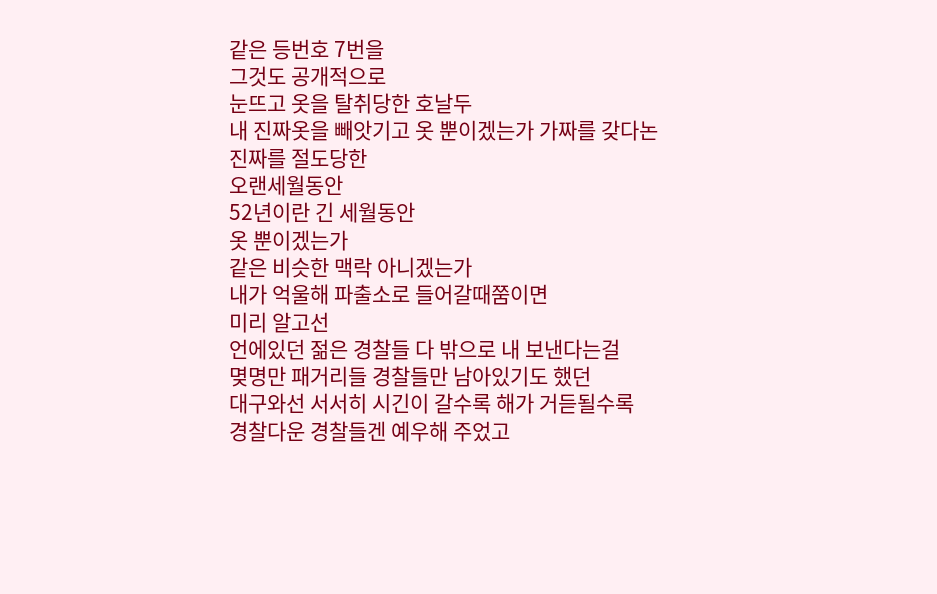같은 등번호 7번을
그것도 공개적으로
눈뜨고 옷을 탈취당한 호날두
내 진짜옷을 빼앗기고 옷 뿐이겠는가 가짜를 갖다논
진짜를 절도당한
오랜세월동안
52년이란 긴 세월동안
옷 뿐이겠는가
같은 비슷한 맥락 아니겠는가
내가 억울해 파출소로 들어갈때쭘이면
미리 알고선
언에있던 젊은 경찰들 다 밖으로 내 보낸다는걸
몆명만 패거리들 경찰들만 남아있기도 했던
대구와선 서서히 시긴이 갈수록 해가 거듣될수록
경찰다운 경찰들겐 예우해 주었고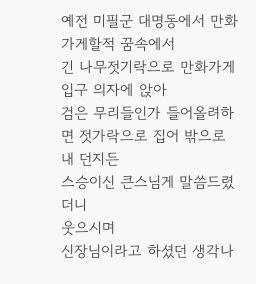예전 미필군 대명동에서 만화가게할적 꿈속에서
긴 나무젓기락으로 만화가게 입구 의자에 앉아
검은 무리들인가 들어올려하면 젓가락으로 집어 밖으로 내 던지든
스승이신 큰스님게 말씀드렸더니
웃으시며
신장님이라고 하셨던 생각나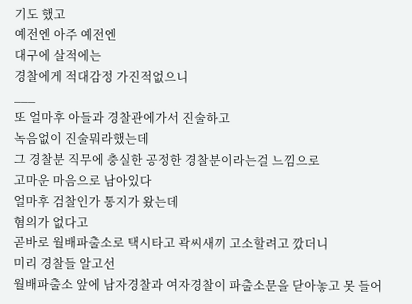기도 했고
예전엔 아주 예전엔
대구에 살적에는
경찰에게 적대감정 가진적없으니
___
또 얼마후 아들과 경찰관에가서 진술하고
녹음없이 진술뭐라했는데
그 경찰분 직무에 충실한 공정한 경찰분이라는걸 느낌으로
고마운 마음으로 남아있다
얼마후 검찰인가 통지가 왔는데
혐의가 없다고
곧바로 월배파출소로 택시타고 곽씨새끼 고소할려고 깠더니
미리 경찰들 알고선
월배파출소 앞에 남자경찰과 여자경찰이 파출소문을 닫아놓고 못 들어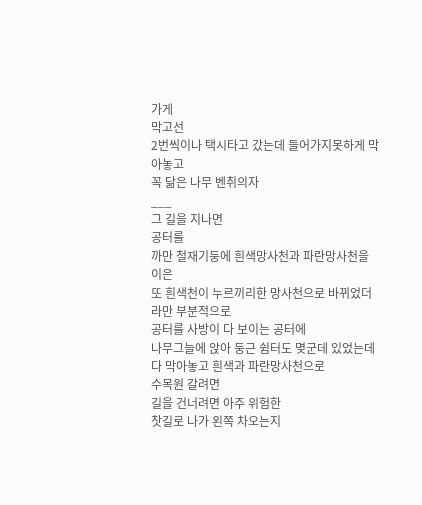가게
막고선
2번씩이나 택시타고 갔는데 들어가지못하게 막아놓고
꼭 닮은 나무 벤취의자
___
그 길을 지나면
공터를
까만 철재기둥에 흰색망사천과 파란망사천을 이은
또 흰색천이 누르끼리한 망사천으로 바뀌었더라만 부분적으로
공터를 사방이 다 보이는 공터에
나무그늘에 앉아 둥근 쉼터도 몆군데 있었는데
다 막아놓고 흰색과 파란망사천으로
수목원 갈려면
길을 건너려면 아주 위험한
찻길로 나가 왼쪽 차오는지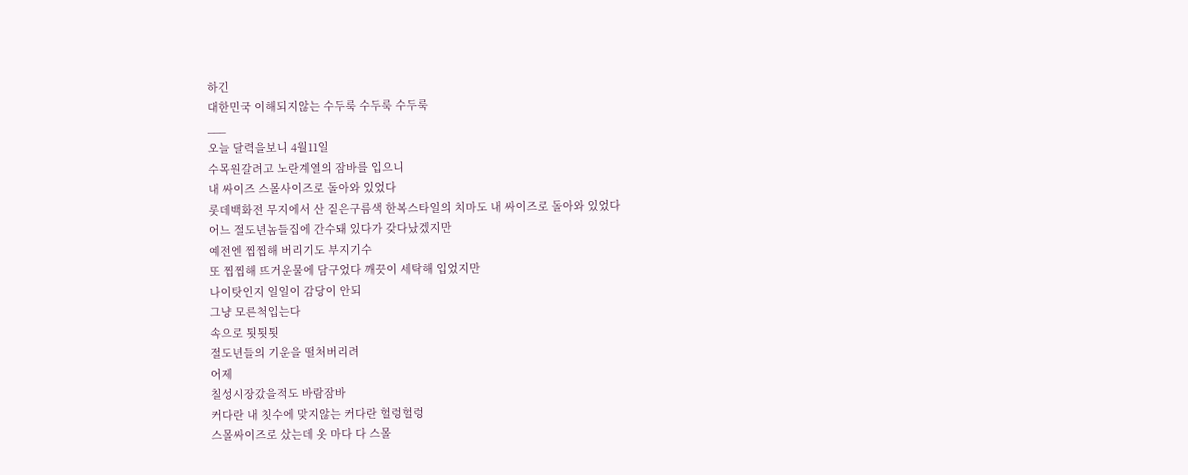하긴
대한민국 이해되지않는 수두룩 수두룩 수두룩
___
오늘 달력을보니 4월11일
수목원갈려고 노란계열의 잠바를 입으니
내 싸이즈 스몰사이즈로 돌아와 있었다
롯데백화전 무지에서 산 짙은구름색 한복스타일의 치마도 내 싸이즈로 돌아와 있었다
어느 절도년놈들집에 간수돼 있다가 갖다났겠지만
예전엔 찝찝해 버리기도 부지기수
또 찝찝해 뜨거운물에 담구었다 깨끗이 세탁해 입었지만
나이탓인지 일일이 감당이 안되
그냥 모른척입는다
속으로 툇툇툇
절도년들의 기운을 떨처버리려
어제
칠성시장갔을적도 바람잠바
커다란 내 칫수에 맞지않는 커다란 헐렁헐렁
스몰싸이즈로 샀는데 옷 마다 다 스몰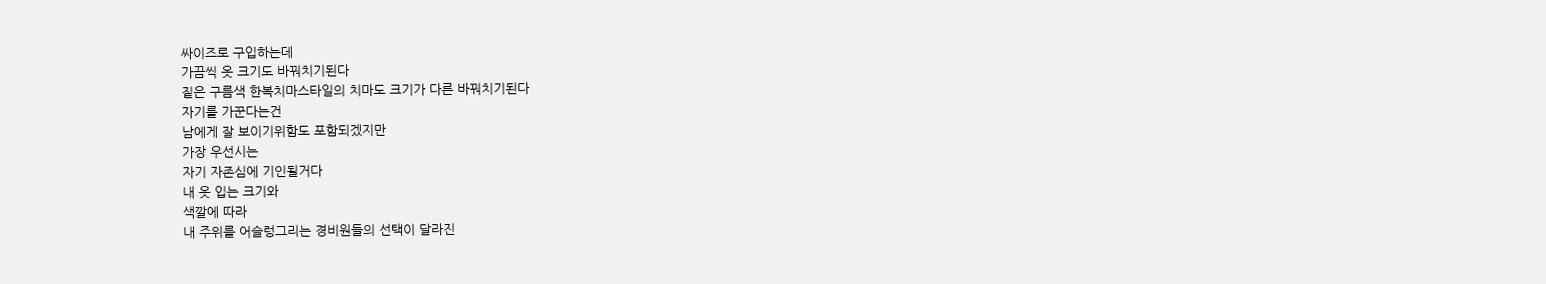싸이즈로 구입하는데
가끔씩 옷 크기도 바꿔치기된다
짙은 구름색 한복치마스타일의 치마도 크기가 다른 바꿔치기된다
자기를 가꾼다는건
남에게 잘 보이기위함도 포함되겠지만
가장 우선시는
자기 자존심에 기인될거다
내 옷 입는 크기와
색깔에 따라
내 주위를 어슬렁그리는 경비원들의 선택이 달라진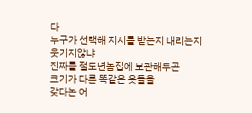다
누구가 선택해 지시를 받는지 내리는지
웃기지않냐
진짜를 절도년놈집에 보관해두곤
크기가 다른 똑같은 옷들을
갖다논 어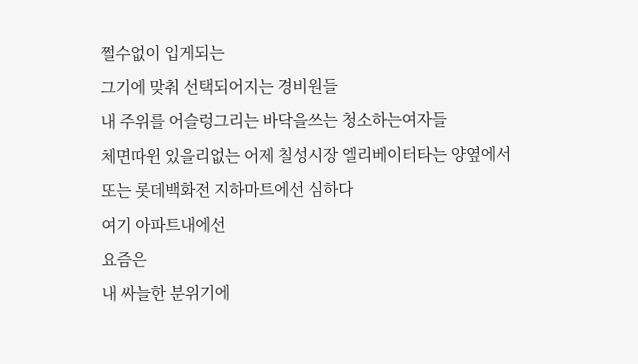쩔수없이 입게되는
그기에 맞춰 선택되어지는 경비원들
내 주위를 어슬렁그리는 바닥을쓰는 청소하는여자들
체면따윈 있을리없는 어제 칠성시장 엘리베이터타는 양옆에서
또는 롯데백화전 지하마트에선 심하다
여기 아파트내에선
요즘은
내 싸늘한 분위기에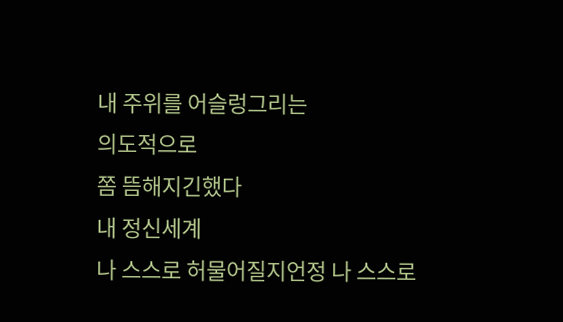내 주위를 어슬렁그리는
의도적으로
쫌 뜸해지긴했다
내 정신세계
나 스스로 허물어질지언정 나 스스로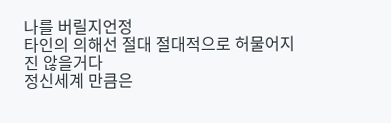나를 버릴지언정
타인의 의해선 절대 절대적으로 허물어지진 않을거다
정신세계 만큼은